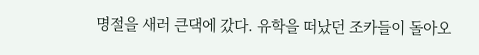명절을 새러 큰댁에 갔다. 유학을 떠났던 조카들이 돌아오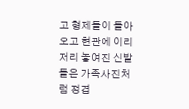고 형제들이 돌아오고 현관에 이리저리 놓여진 신발들은 가족사진처럼 정겹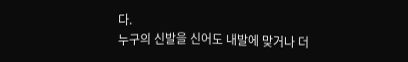다.
누구의 신발을 신어도 내발에 맞거나 더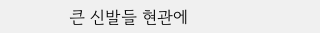큰 신발들 현관에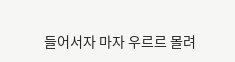들어서자 마자 우르르 몰려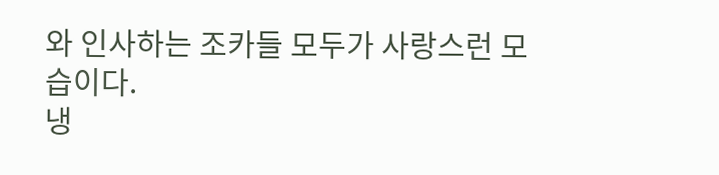와 인사하는 조카들 모두가 사랑스런 모습이다.
냉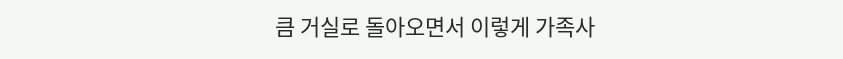큼 거실로 돌아오면서 이렇게 가족사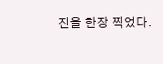진을 한장 찍었다.